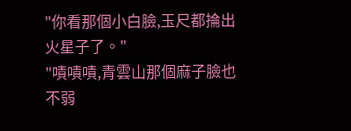"你看那個小白臉,玉尺都掄出火星子了。"
"嘖嘖嘖,青雲山那個麻子臉也不弱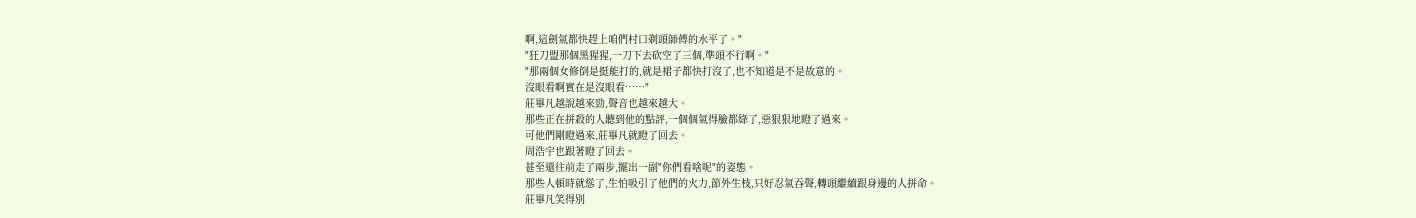啊,這劍氣都快趕上咱們村口剃頭師傅的水平了。"
"狂刀盟那個黑猩猩,一刀下去砍空了三個,準頭不行啊。"
"那兩個女修倒是挺能打的,就是裙子都快打沒了,也不知道是不是故意的。
沒眼看啊實在是沒眼看……"
莊畢凡越說越來勁,聲音也越來越大。
那些正在拼殺的人聽到他的點評,一個個氣得臉都綠了,惡狠狠地瞪了過來。
可他們剛瞪過來,莊畢凡就瞪了回去。
周浩宇也跟著瞪了回去。
甚至還往前走了兩步,擺出一副"你們看啥呢"的姿態。
那些人頓時就慫了,生怕吸引了他們的火力,節外生枝,只好忍氣吞聲,轉頭繼續跟身邊的人拼命。
莊畢凡笑得別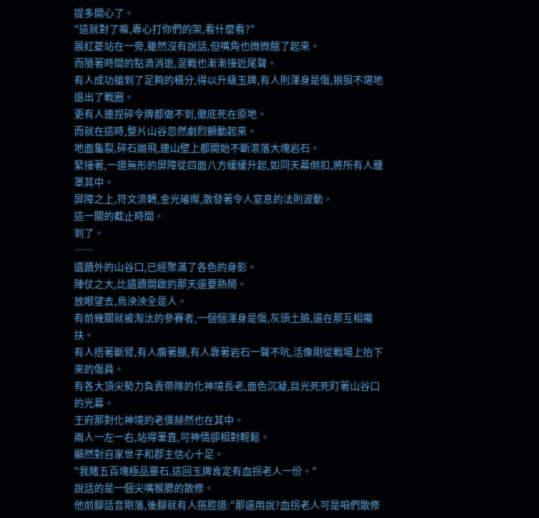提多開心了。
"這就對了嘛,專心打你們的架,看什麼看?"
展紅菱站在一旁,雖然沒有說話,但嘴角也微微翹了起來。
而隨著時間的點滴消逝,混戰也漸漸接近尾聲。
有人成功搶到了足夠的積分,得以升級玉牌,有人則渾身是傷,狼狽不堪地退出了戰圈。
更有人連捏碎令牌都做不到,徹底死在原地。
而就在這時,整片山谷忽然劇烈顫動起來。
地面龜裂,碎石崩飛,連山壁上都開始不斷滾落大塊岩石。
緊接著,一道無形的屏障從四面八方緩緩升起,如同天幕倒扣,將所有人籠罩其中。
屏障之上,符文流轉,金光璀璨,散發著令人窒息的法則波動。
這一關的截止時間。
到了。
……
遺蹟外的山谷口,已經聚滿了各色的身影。
陣仗之大,比遺蹟開啟的那天還要熱鬧。
放眼望去,烏泱泱全是人。
有前幾關就被淘汰的參賽者,一個個渾身是傷,灰頭土臉,還在那互相攙扶。
有人捂著斷臂,有人瘸著腿,有人靠著岩石一聲不吭,活像剛從戰場上抬下來的傷員。
有各大頂尖勢力負責帶隊的化神境長老,面色沉凝,目光死死盯著山谷口的光幕。
王府那對化神境的老僕赫然也在其中。
兩人一左一右,站得筆直,可神情卻相對輕鬆。
顯然對自家世子和郡主信心十足。
"我賭五百塊極品靈石,這回玉牌肯定有血拐老人一份。"
說話的是一個尖嘴猴腮的散修。
他前腳話音剛落,後腳就有人搭腔道:"那還用說?血拐老人可是咱們散修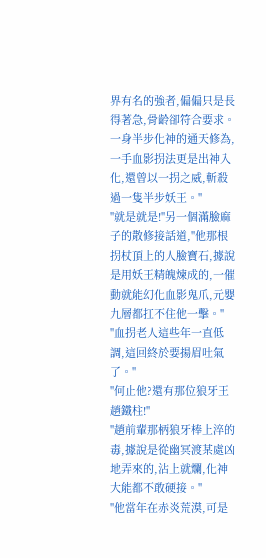界有名的強者,偏偏只是長得著急,骨齡卻符合要求。
一身半步化神的通天修為,一手血影拐法更是出神入化,還曾以一拐之威,斬殺過一隻半步妖王。"
"就是就是!"另一個滿臉麻子的散修接話道,"他那根拐杖頂上的人臉寶石,據說是用妖王精魄煉成的,一催動就能幻化血影鬼爪,元嬰九層都扛不住他一擊。"
"血拐老人這些年一直低調,這回終於要揚眉吐氣了。"
"何止他?還有那位狼牙王趙鐵柱!"
"趙前輩那柄狼牙棒上淬的毒,據說是從幽冥渡某處凶地弄來的,沾上就爛,化神大能都不敢硬接。"
"他當年在赤炎荒漠,可是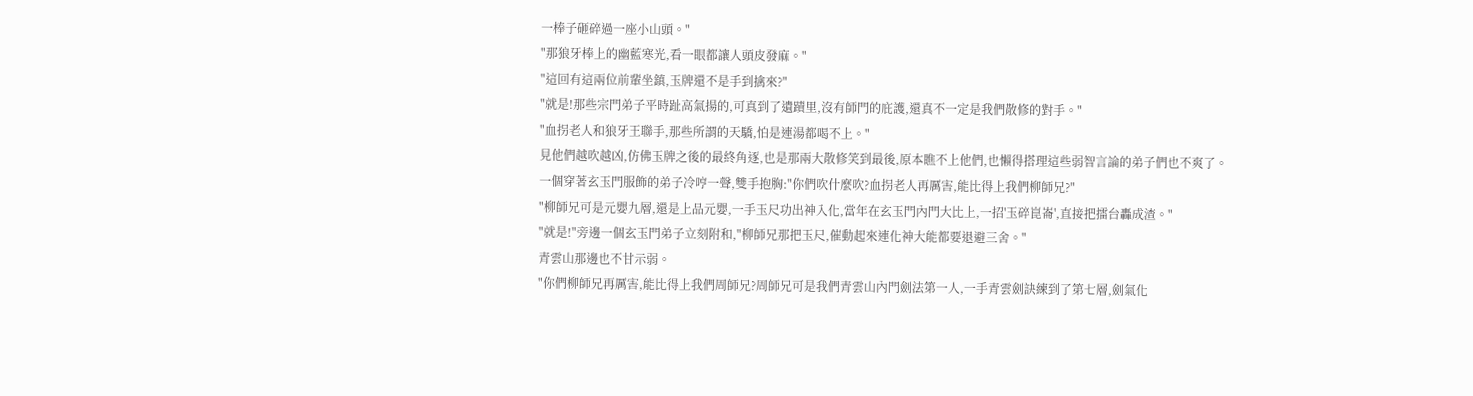一棒子砸碎過一座小山頭。"
"那狼牙棒上的幽藍寒光,看一眼都讓人頭皮發麻。"
"這回有這兩位前輩坐鎮,玉牌還不是手到擒來?"
"就是!那些宗門弟子平時趾高氣揚的,可真到了遺蹟里,沒有師門的庇護,還真不一定是我們散修的對手。"
"血拐老人和狼牙王聯手,那些所謂的天驕,怕是連湯都喝不上。"
見他們越吹越凶,仿佛玉牌之後的最終角逐,也是那兩大散修笑到最後,原本瞧不上他們,也懶得搭理這些弱智言論的弟子們也不爽了。
一個穿著玄玉門服飾的弟子冷哼一聲,雙手抱胸:"你們吹什麼吹?血拐老人再厲害,能比得上我們柳師兄?"
"柳師兄可是元嬰九層,還是上品元嬰,一手玉尺功出神入化,當年在玄玉門內門大比上,一招'玉碎崑崙',直接把擂台轟成渣。"
"就是!"旁邊一個玄玉門弟子立刻附和,"柳師兄那把玉尺,催動起來連化神大能都要退避三舍。"
青雲山那邊也不甘示弱。
"你們柳師兄再厲害,能比得上我們周師兄?周師兄可是我們青雲山內門劍法第一人,一手青雲劍訣練到了第七層,劍氣化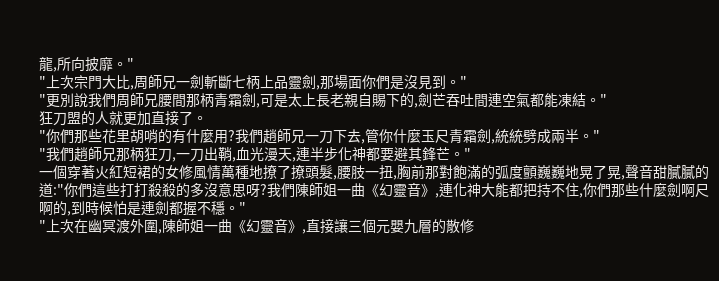龍,所向披靡。"
"上次宗門大比,周師兄一劍斬斷七柄上品靈劍,那場面你們是沒見到。"
"更別說我們周師兄腰間那柄青霜劍,可是太上長老親自賜下的,劍芒吞吐間連空氣都能凍結。"
狂刀盟的人就更加直接了。
"你們那些花里胡哨的有什麼用?我們趙師兄一刀下去,管你什麼玉尺青霜劍,統統劈成兩半。"
"我們趙師兄那柄狂刀,一刀出鞘,血光漫天,連半步化神都要避其鋒芒。"
一個穿著火紅短裙的女修風情萬種地撩了撩頭髮,腰肢一扭,胸前那對飽滿的弧度顫巍巍地晃了晃,聲音甜膩膩的道:"你們這些打打殺殺的多沒意思呀?我們陳師姐一曲《幻靈音》,連化神大能都把持不住,你們那些什麼劍啊尺啊的,到時候怕是連劍都握不穩。"
"上次在幽冥渡外圍,陳師姐一曲《幻靈音》,直接讓三個元嬰九層的散修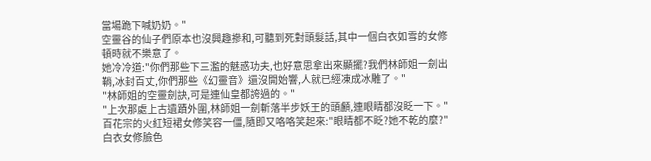當場跪下喊奶奶。"
空靈谷的仙子們原本也沒興趣摻和,可聽到死對頭髮話,其中一個白衣如雪的女修頓時就不樂意了。
她冷冷道:"你們那些下三濫的魅惑功夫,也好意思拿出來顯擺?我們林師姐一劍出鞘,冰封百丈,你們那些《幻靈音》還沒開始響,人就已經凍成冰雕了。"
"林師姐的空靈劍訣,可是連仙皇都誇過的。"
"上次那處上古遺蹟外圍,林師姐一劍斬落半步妖王的頭顱,連眼睛都沒眨一下。"
百花宗的火紅短裙女修笑容一僵,隨即又咯咯笑起來:"眼睛都不眨?她不乾的麼?"
白衣女修臉色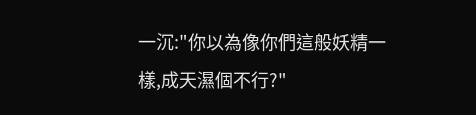一沉:"你以為像你們這般妖精一樣,成天濕個不行?"